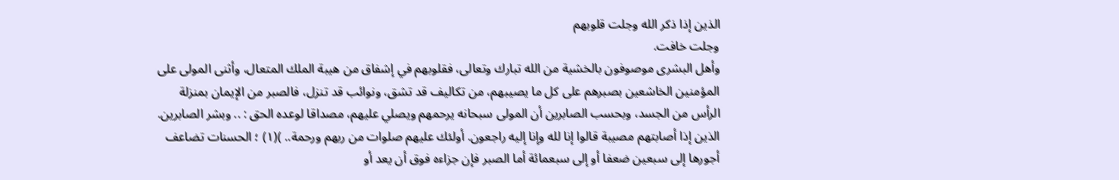الذين إذا ذكر الله وجلت قلوبهم
وجلت خافت.
وأهل البشرى موصوفون بالخشية من الله تبارك وتعالى، فقلوبهم في إشفاق من هيبة الملك المتعال، وأثنى المولى على المؤمنين الخاشعين بصبرهم على كل ما يصيبهم، من تكاليف قد تشق، ونوائب قد تنزل، فالصبر من الإيمان بمنزلة الرأس من الجسد، وبحسب الصابرين أن المولى سبحانه يرحمهم ويصلي عليهم، مصداقا لوعده الحق : .. وبشر الصابرين. الذين إذا أصابتهم مصيبة قالوا إنا لله وإنا إليه راجعون. أولئك عليهم صلوات من ربهم ورحمة.. )(١) ؛ الحسنات تضاعف أجورها إلى سبعين ضعفا أو إلى سبعمائة أما الصبر فإن جزاءه فوق أن يعد أو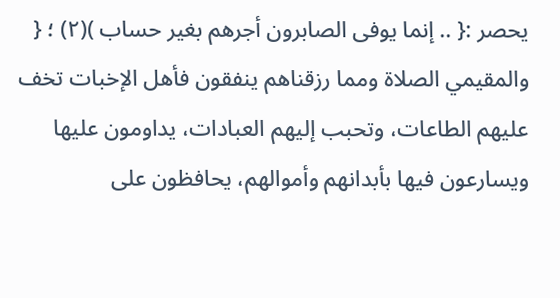يحصر :{ .. إنما يوفى الصابرون أجرهم بغير حساب )(٢) ؛ { والمقيمي الصلاة ومما رزقناهم ينفقون فأهل الإخبات تخف عليهم الطاعات، وتحبب إليهم العبادات، يداومون عليها ويسارعون فيها بأبدانهم وأموالهم، يحافظون على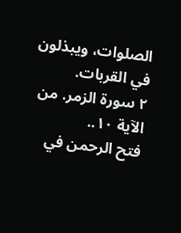الصلوات، ويبذلون في القربات.
٢ سورة الزمر. من الآية ١٠..
فتح الرحمن في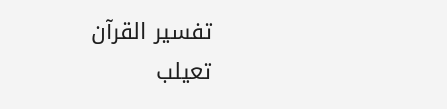تفسير القرآن
تعيلب